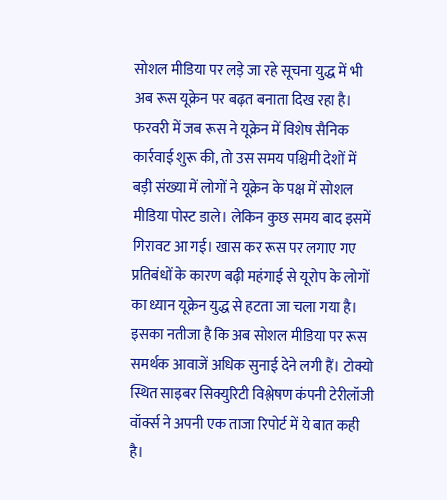सोशल मीडिया पर लड़े जा रहे सूचना युद्ध में भी अब रूस यूक्रेन पर बढ़त बनाता दिख रहा है। फरवरी में जब रूस ने यूक्रेन में विशेष सैनिक कार्रवाई शुरू की, तो उस समय पश्चिमी देशों में बड़ी संख्या में लोगों ने यूक्रेन के पक्ष में सोशल मीडिया पोस्ट डाले। लेकिन कुछ समय बाद इसमें गिरावट आ गई। खास कर रूस पर लगाए गए प्रतिबंधों के कारण बढ़ी महंगाई से यूरोप के लोगों का ध्यान यूक्रेन युद्ध से हटता जा चला गया है। इसका नतीजा है कि अब सोशल मीडिया पर रूस समर्थक आवाजें अधिक सुनाई देने लगी हैं। टोक्यो स्थित साइबर सिक्युरिटी विश्लेषण कंपनी टेरीलॉजी वॉर्क्स ने अपनी एक ताजा रिपोर्ट में ये बात कही है।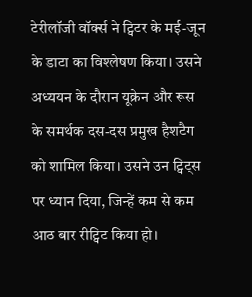टेरीलॉजी वॉर्क्स ने ट्विटर के मई-जून के डाटा का विश्लेषण किया। उसने अध्ययन के दौरान यूक्रेन और रूस के समर्थक दस-दस प्रमुख हैशटैग को शामिल किया। उसने उन ट्विट्स पर ध्यान दिया, जिन्हें कम से कम आठ बार रीट्विट किया हो।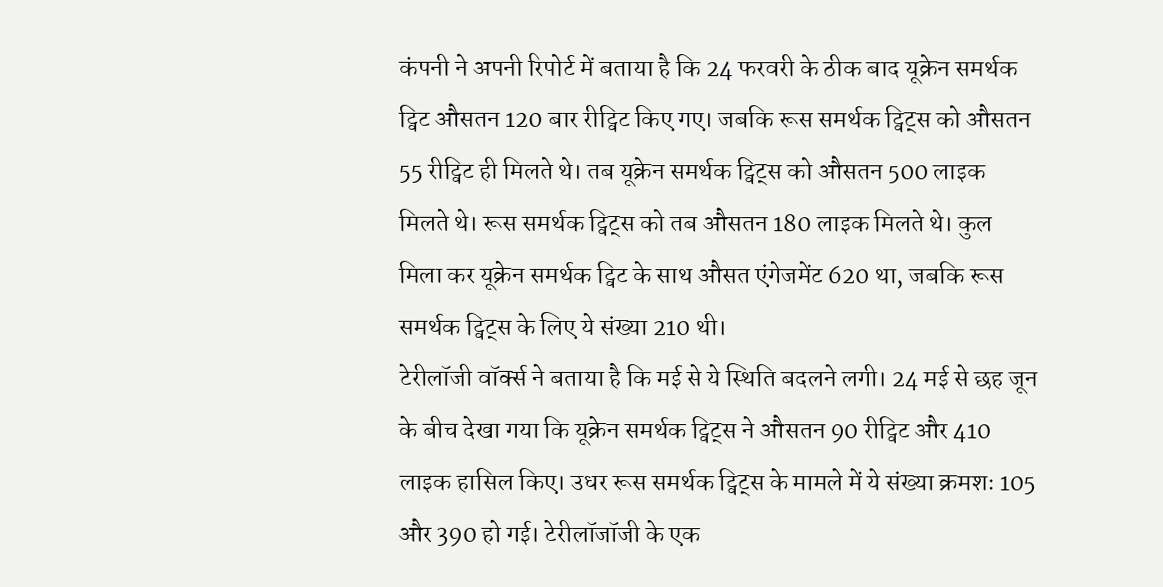कंपनी ने अपनी रिपोर्ट में बताया है कि 24 फरवरी के ठीक बाद यूक्रेन समर्थक ट्विट औसतन 120 बार रीट्विट किए गए। जबकि रूस समर्थक ट्विट्स को औसतन 55 रीट्विट ही मिलते थे। तब यूक्रेन समर्थक ट्विट्स को औसतन 500 लाइक मिलते थे। रूस समर्थक ट्विट्स को तब औसतन 180 लाइक मिलते थे। कुल मिला कर यूक्रेन समर्थक ट्विट के साथ औसत एंगेजमेंट 620 था, जबकि रूस समर्थक ट्विट्स के लिए ये संख्या 210 थी।
टेरीलॉजी वॉर्क्स ने बताया है कि मई से ये स्थिति बदलने लगी। 24 मई से छह जून के बीच देखा गया कि यूक्रेन समर्थक ट्विट्स ने औसतन 90 रीट्विट और 410 लाइक हासिल किए। उधर रूस समर्थक ट्विट्स के मामले में ये संख्या क्रमशः 105 और 390 हो गई। टेरीलॉजॉजी के एक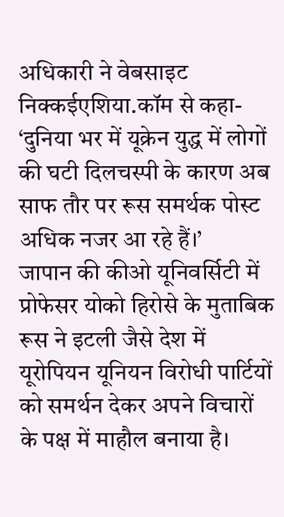अधिकारी ने वेबसाइट निक्कईएशिया.कॉम से कहा- ‘दुनिया भर में यूक्रेन युद्ध में लोगों की घटी दिलचस्पी के कारण अब साफ तौर पर रूस समर्थक पोस्ट अधिक नजर आ रहे हैं।’
जापान की कीओ यूनिवर्सिटी में प्रोफेसर योको हिरोसे के मुताबिक रूस ने इटली जैसे देश में यूरोपियन यूनियन विरोधी पार्टियों को समर्थन देकर अपने विचारों के पक्ष में माहौल बनाया है।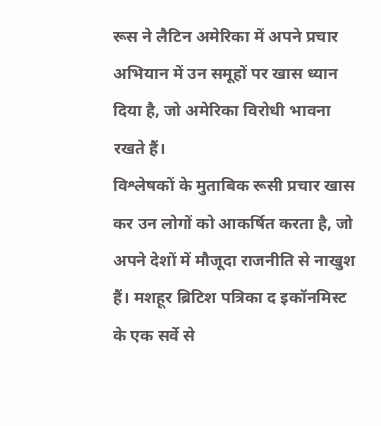रूस ने लैटिन अमेरिका में अपने प्रचार अभियान में उन समूहों पर खास ध्यान दिया है, जो अमेरिका विरोधी भावना रखते हैं।
विश्लेषकों के मुताबिक रूसी प्रचार खास कर उन लोगों को आकर्षित करता है, जो अपने देशों में मौजूदा राजनीति से नाखुश हैं। मशहूर ब्रिटिश पत्रिका द इकॉनमिस्ट के एक सर्वे से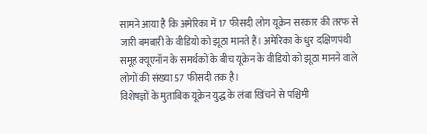सामने आया है कि अमेरिका में 17 फीसदी लोग यूक्रेन सरकार की तरफ से जारी बमबारी के वीडियो को झूठा मानते हैं। अमेरिका के धुर दक्षिणपंथी समूह क्यूएनॉन के समर्थकों के बीच यूक्रेन के वीडियो को झूठा मानने वाले लोगों की संख्या 57 फीसदी तक है।
विशेषज्ञों के मुताबिक यूक्रेन युद्ध के लंबा खिंचने से पश्चिमी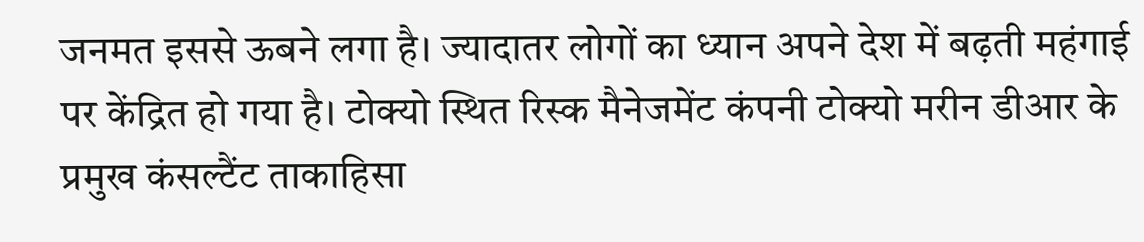जनमत इससे ऊबने लगा है। ज्यादातर लोगों का ध्यान अपने देश में बढ़ती महंगाई पर केंद्रित हो गया है। टोक्यो स्थित रिस्क मैनेजमेंट कंपनी टोक्यो मरीन डीआर के प्रमुख कंसल्टैंट ताकाहिसा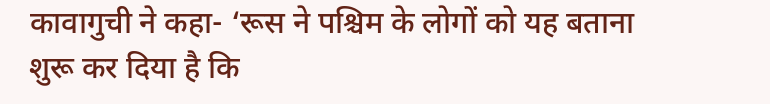कावागुची ने कहा- ‘रूस ने पश्चिम के लोगों को यह बताना शुरू कर दिया है कि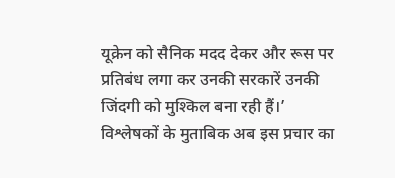यूक्रेन को सैनिक मदद देकर और रूस पर प्रतिबंध लगा कर उनकी सरकारें उनकी जिंदगी को मुश्किल बना रही हैं।’ विश्लेषकों के मुताबिक अब इस प्रचार का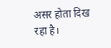असर होता दिख रहा है।